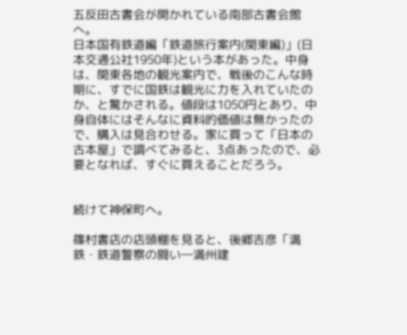五反田古書会が開かれている南部古書会館へ。
日本国有鉄道編「鉄道旅行案内(関東編)」(日本交通公社1950年)という本があった。中身は、関東各地の観光案内で、戦後のこんな時期に、すでに国鉄は観光に力を入れていたのか、と驚かされる。値段は1050円とあり、中身自体にはそんなに資料的価値は無かったので、購入は見合わせる。家に買って「日本の古本屋」で調べてみると、3点あったので、必要となれば、すぐに買えることだろう。


続けて神保町へ。

篠村書店の店頭棚を見ると、後郷吉彦「満鉄・鉄道警察の闘い―満州建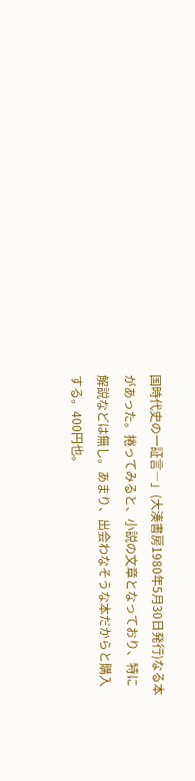国時代史の一証言―」(大湊書房1980年5月30日発行)なる本があった。捲ってみると、小説の文章となっており、特に解説などは無し。あまり、出会わなそうな本だからと購入する。400円也。